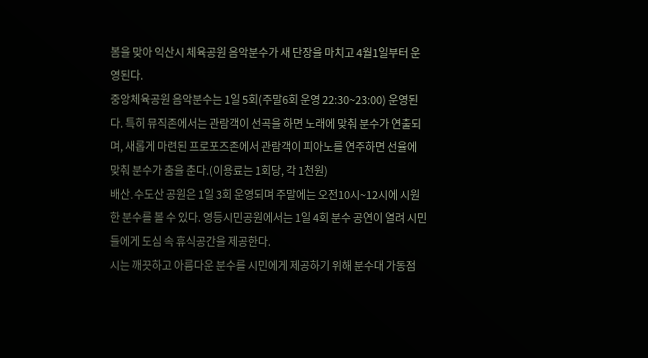봄을 맞아 익산시 체육공원 음악분수가 새 단장을 마치고 4월1일부터 운영된다.
중앙체육공원 음악분수는 1일 5회(주말6회 운영 22:30~23:00) 운영된다. 특히 뮤직존에서는 관람객이 선곡을 하면 노래에 맞춰 분수가 연출되며, 새롭게 마련된 프로포즈존에서 관람객이 피아노를 연주하면 선율에 맞춰 분수가 춤을 춘다.(이용료는 1회당, 각 1천원)
배산․수도산 공원은 1일 3회 운영되며 주말에는 오전10시~12시에 시원한 분수를 볼 수 있다. 영등시민공원에서는 1일 4회 분수 공연이 열려 시민들에게 도심 속 휴식공간을 제공한다.
시는 깨끗하고 아름다운 분수를 시민에게 제공하기 위해 분수대 가동점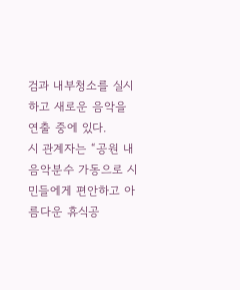검과 내부청소를 실시하고 새로운 음악을 연출 중에 있다.
시 관계자는 “공원 내 음악분수 가동으로 시민들에게 편안하고 아름다운 휴식공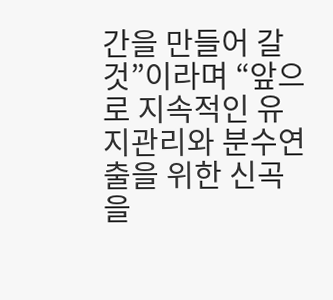간을 만들어 갈 것”이라며 “앞으로 지속적인 유지관리와 분수연출을 위한 신곡을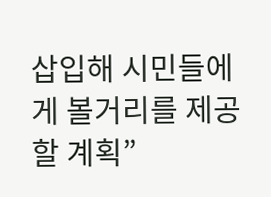삽입해 시민들에게 볼거리를 제공할 계획”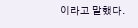이라고 말했다.